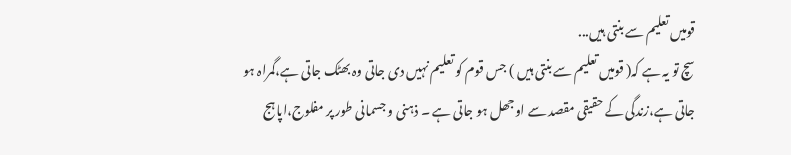قومیں تعلیم سے بنتی ہیں...
سچ تو یہ ہے کہ( قومیں تعلیم سے بنتی ہیں ) جس قوم کو تعلیم نہیں دی جاتی وہ بھٹک جاتی ہے،گمراہ ہو جاتی ہے،زندگی کے حقیقی مقصد سے اوجھل ہو جاتی ہے ۔ ذہنی و جسمانی طور پر مفلوج،اپاہج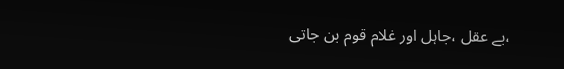،بے عقل ،جاہل اور غلام قوم بن جاتی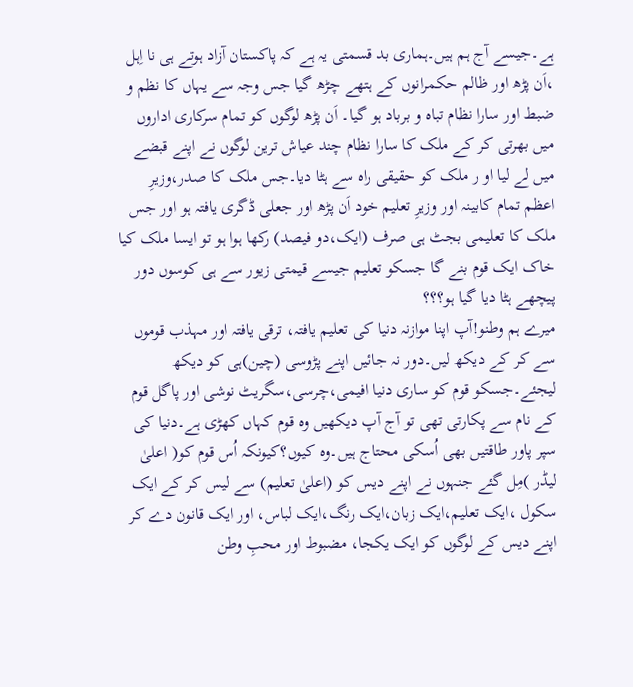ہے۔جیسے آج ہم ہیں۔ہماری بد قسمتی یہ ہے کہ پاکستان آزاد ہوتے ہی نا اِہل ،اَن پڑھ اور ظالم حکمرانوں کے ہتھے چڑھ گیا جس وجہ سے یہاں کا نظم و ضبط اور سارا نظام تباہ و برباد ہو گیا۔ اَن پڑھ لوگوں کو تمام سرکاری اداروں میں بھرتی کر کے ملک کا سارا نظام چند عیاش ترین لوگوں نے اپنے قبضے میں لے لیا او ر ملک کو حقیقی راہ سے ہٹا دیا۔جس ملک کا صدر،وزیرِ اعظم تمام کابینہ اور وزیرِ تعلیم خود اَن پڑھ اور جعلی ڈگری یافتہ ہو اور جس ملک کا تعلیمی بجٹ ہی صرف (ایک،دو فیصد) رکھا ہوا ہو تو ایسا ملک کیا خاک ایک قوم بنے گا جسکو تعلیم جیسے قیمتی زیور سے ہی کوسوں دور پیچھے ہٹا دیا گیا ہو؟؟؟
میرے ہم وطنو!آپ اپنا موازنہ دنیا کی تعلیم یافتہ، ترقی یافتہ اور مہذب قوموں سے کر کے دیکھ لیں۔دور نہ جائیں اپنے پڑوسی (چین)ہی کو دیکھ لیجئے۔جسکو قوم کو ساری دنیا افیمی،چرسی،سگریٹ نوشی اور پاگل قوم کے نام سے پکارتی تھی تو آج آپ دیکھیں وہ قوم کہاں کھڑی ہے۔دنیا کی سپر پاور طاقتیں بھی اُسکی محتاج ہیں۔وہ کیوں؟کیونکہ اُس قوم کو( اعلیٰ لیڈر )مِل گئے جنہوں نے اپنے دیس کو (اعلیٰ تعلیم) سے لیس کر کے ایک سکول ،ایک تعلیم،ایک زبان،ایک رنگ،ایک لباس، اور ایک قانون دے کر اپنے دیس کے لوگوں کو ایک یکجا، مضبوط اور محبِ وطن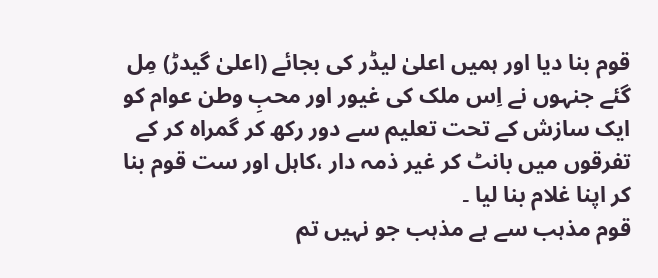قوم بنا دیا اور ہمیں اعلیٰ لیڈر کی بجائے (اعلیٰ گیدڑ) مِل گئے جنہوں نے اِس ملک کی غیور اور محبِ وطن عوام کو ایک سازش کے تحت تعلیم سے دور رکھ کر گمراہ کر کے تفرقوں میں بانٹ کر غیر ذمہ دار ،کاہل اور ست قوم بنا کر اپنا غلام بنا لیا ۔
قوم مذہب سے ہے مذہب جو نہیں تم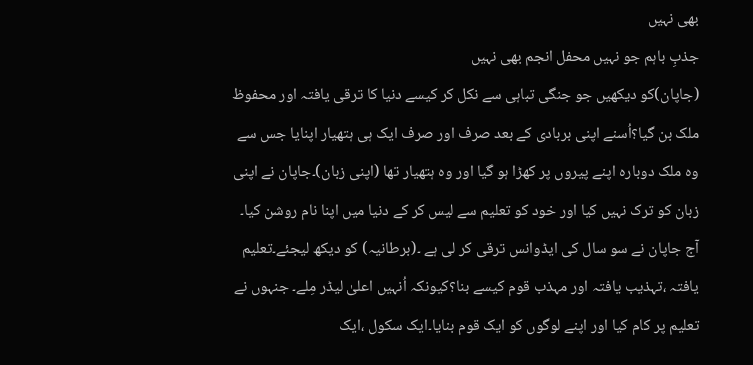بھی نہیں
جذبِ باہم جو نہیں محفل انجم بھی نہیں
(جاپان)کو دیکھیں جو جنگی تباہی سے نکل کر کیسے دنیا کا ترقی یافتہ اور محفوظ ملک بن گیا؟اُسنے اپنی بربادی کے بعد صرف اور صرف ایک ہی ہتھیار اپنایا جس سے وہ ملک دوبارہ اپنے پیروں پر کھڑا ہو گیا اور وہ ہتھیار تھا (اپنی زبان)۔جاپان نے اپنی زبان کو ترک نہیں کیا اور خود کو تعلیم سے لیس کر کے دنیا میں اپنا نام روشن کیا۔ آج جاپان نے سو سال کی ایڈوانس ترقی کر لی ہے ۔(برطانیہ) کو دیکھ لیجئے۔تعلیم یافتہ ،تہذیب یافتہ اور مہذب قوم کیسے بنا؟کیونکہ اُنہیں اعلیٰ لیڈر مِلے۔ جنہوں نے تعلیم پر کام کیا اور اپنے لوگوں کو ایک قوم بنایا۔ایک سکول ،ایک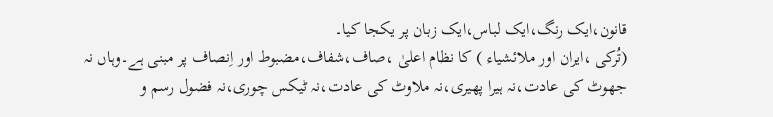قانون،ایک رنگ،ایک لباس،ایک زبان پر یکجا کیا۔
(تُرکی ،ایران اور ملائشیاء ) کا نظام اعلیٰ ،صاف،شفاف،مضبوط اور اِنصاف پر مبنی ہے۔وہاں نہ جھوٹ کی عادت،نہ ہیرا پھیری،نہ ملاوٹ کی عادت،نہ ٹیکس چوری،نہ فضول رسم و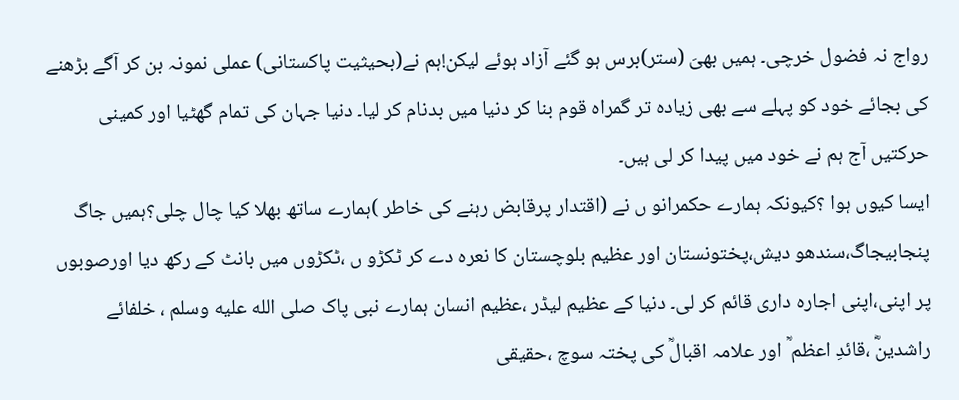رواج نہ فضول خرچی۔ ہمیں بھیَ (ستر)برس ہو گئے آزاد ہوئے لیکن!ہم نے(بحیثیت پاکستانی) عملی نمونہ بن کر آگے بڑھنے کی بجائے خود کو پہلے سے بھی زیادہ تر گمراہ قوم بنا کر دنیا میں بدنام کر لیا۔ دنیا جہان کی تمام گھٹیا اور کمینی حرکتیں آج ہم نے خود میں پیدا کر لی ہیں۔
ایسا کیوں ہوا ؟کیونکہ ہمارے حکمرانو ں نے (اقتدار پرقابض رہنے کی خاطر )ہمارے ساتھ بھلا کیا چال چلی؟ہمیں جاگ پنجابیجاگ،سندھو دیش،پختونستان اور عظیم بلوچستان کا نعرہ دے کر ٹکڑو ں ،ٹکڑوں میں بانٹ کے رکھ دیا اورصوبوں پر اپنی،اپنی اجارہ داری قائم کر لی۔ دنیا کے عظیم لیڈر ،عظیم انسان ہمارے نبی پاک صلى الله عليه وسلم ، خلفائے راشدینؓ ،قائدِ اعظم ؒ اور علامہ اقبالؒ کی پختہ سوچ ،حقیقی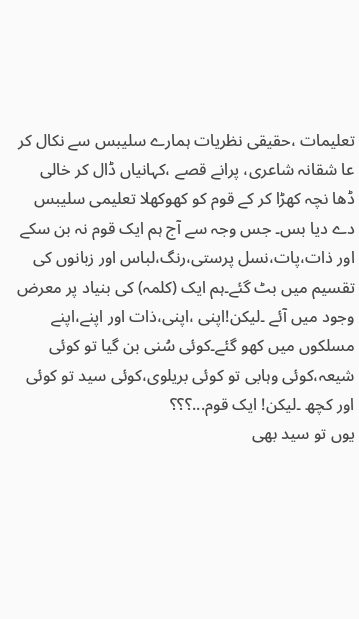تعلیمات ،حقیقی نظریات ہمارے سلیبس سے نکال کر عا شقانہ شاعری، پرانے قصے ،کہانیاں ڈال کر خالی ڈھا نچہ کھڑا کر کے قوم کو کھوکھلا تعلیمی سلیبس دے دیا بس۔ جس وجہ سے آج ہم ایک قوم نہ بن سکے اور ذات،پات،نسل پرستی،رنگ،لباس اور زبانوں کی تقسیم میں بٹ گئے۔ہم ایک (کلمہ) کی بنیاد پر معرض وجود میں آئے ۔لیکن!اپنی ،اپنی،ذات اور اپنے،اپنے مسلکوں میں کھو گئے۔کوئی سُنی بن گیا تو کوئی شیعہ،کوئی وہابی تو کوئی بریلوی،کوئی سید تو کوئی اور کچھ ۔لیکن! ایک قوم...؟؟؟
یوں تو سید بھی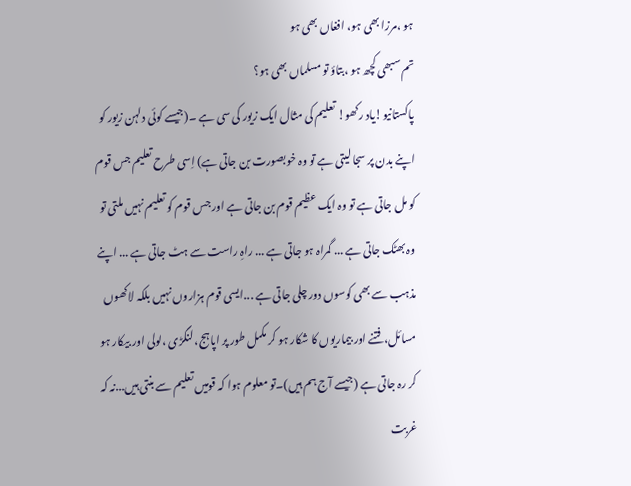ہو ،مرزا بھی ہو، افغاں بھی ہو
تم سبھی کچھ ہو ،بتاؤ تو مسلماں بھی ہو؟
پاکستانیو!یاد رکھو! تعلیم کی مثال ایک زیور کی سی ہے ۔(جیسے کوئی دلہن زیور کو اپنے بدن پر سجا لیتی ہے تو وہ خوبصورت بن جاتی ہے) اِسی طرح تعلیم جس قوم کو مل جاتی ہے تو وہ ایک عظیم قوم بن جاتی ہے اور جس قوم کو تعلیم نہیں ملتی تو وہ بھٹک جاتی ہے ... گمراہ ہو جاتی ہے ... راہِ راست سے ہٹ جاتی ہے ... اپنے مذہب سے بھی کوسوں دور چلی جاتی ہے ...ایسی قوم ہزاروں نہیں بلکہ لاکھوں مسائل، فتنے اور بیماریوں کا شکار ہو کر مکمل طور پر اپاہج، لنگڑی ،لولی اور بیکار ہو کر رہ جاتی ہے (جیسے آج ہم ہیں)۔تو معلوم ہوا کہ قومیں تعلیم سے بنتی ہیں...نہ کہ غربت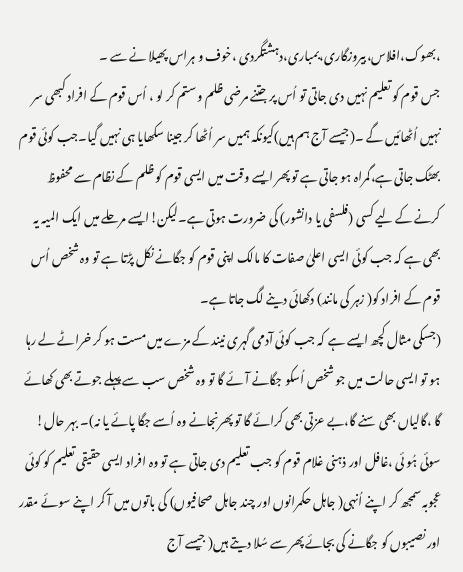،بھوک،افلاس،بیروزگاری،بمباری،دہشتگردی ،خوف و ہراس پھیلا نے سے ۔
جس قوم کو تعلیم نہیں دی جاتی تو اُس پر جتنے مرضی ظلم و ستم کر لو ، اُس قوم کے افراد کبھی سر نہیں اُٹھائیں گے ۔(جیسے آج ہم ہیں)کیونکہ ہمیں سر اُٹھا کر جینا سکھایا ہی نہیں گیا۔جب کوئی قوم بھٹک جاتی ہے،گمراہ ہو جاتی ہے تو پھر ایسے وقت میں ایسی قوم کو ظلم کے نظام سے محفوظ کرنے کے لیے کسی (فلسفی یا دانشور) کی ضرورت ہوتی ہے۔لیکن!ایسے مرحلے میں ایک المیہ یہ بھی ہے کہ جب کوئی ایسی اعلیٰ صفات کا مالک اپنی قوم کو جگانے نکل پڑتا ہے تو وہ شخص اُس قوم کے افراد کو( زہر کی مانند) دکھائی دینے لگ جاتا ہے۔
(جسکی مثال کچھ ایسے ہے کہ جب کوئی آدمی گہری نیند کے مزے میں مست ہو کر خراٹے لے رہا ہو تو ایسی حالت میں جو شخص اُسکو جگانے آئے گا تو وہ شخص سب سے پہلے جوتے بھی کھائے گا ،گالیاں بھی سنے گا،بے عزتی بھی کرائے گا تو پھرنجانے وہ اُسے جگا پائے یا نہ)۔ بہر حال! سوئی ہُو ئی ،غافل اور ذہنی غلام قوم کو جب تعلیم دی جاتی ہے تو وہ افراد ایسی حقیقی تعلیم کو کوئی عجوبہ سمجھ کر اپنے اُنہی( جاہل حکمرانوں اور چند جاہل صحافیوں) کی باتوں میں آ کر اپنے سوئے مقدر اور نصیبوں کو جگانے کی بجائے پھر سے سُلا دیتے ہیں( جیسے آج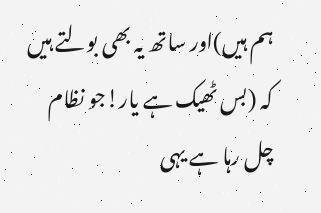ہم ہیں)اور ساتھ یہ بھی بولتے ہیں کہ (بس ٹھیک ہے یار!جو نظام چل رہا ہے یہی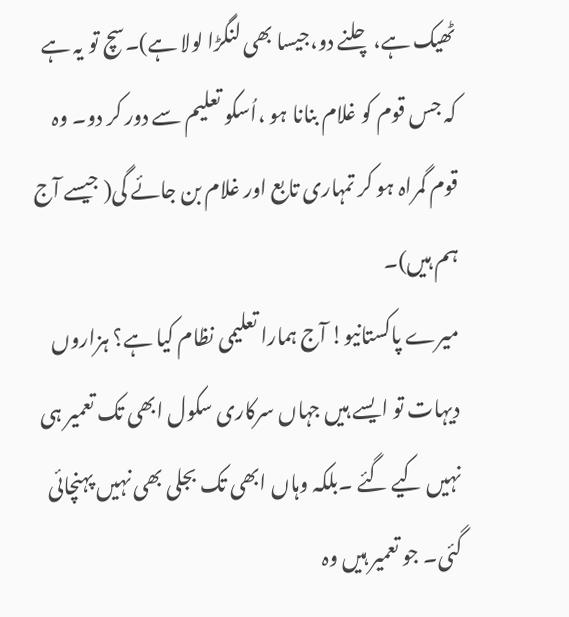ٹھیک ہے،چلنے دو،جیسا بھی لنگڑا لولا ہے)۔سچ تو یہ ہے کہ جس قوم کو غلام بنانا ہو ،اُسکو تعلیم سے دور کر دو۔ وہ قوم گمراہ ہو کر تمہاری تابع اور غلام بن جائے گی( جیسے آج ہم ہیں)۔
میرے پاکستانیو! آج ہمارا تعلیمی نظام کیا ہے؟ ہزاروں دیہات تو ایسے ہیں جہاں سرکاری سکول ابھی تک تعمیر ہی نہیں کیے گئے ۔بلکہ وہاں ابھی تک بجلی بھی نہیں پہنچائی گئی۔ جو تعمیر ہیں وہ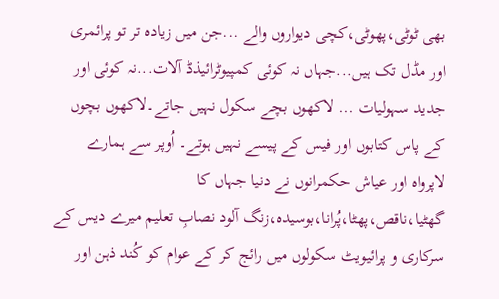بھی ٹوٹی،پھوٹی،کچی دیواروں والے ...جن میں زیادہ تر تو پرائمری اور مڈل تک ہیں...جہاں نہ کوئی کمپیوٹرائیذڈ آلات...نہ کوئی اور جدید سہولیات ... لاکھوں بچے سکول نہیں جاتے۔لاکھوں بچوں کے پاس کتابوں اور فیس کے پیسے نہیں ہوتے۔ اُوپر سے ہمارے لاپرواہ اور عیاش حکمرانوں نے دنیا جہاں کا گھٹیا،ناقص،پھٹا،پُرانا،بوسیدہ،زنگ آلود نصابِ تعلیم میرے دیس کے سرکاری و پرائیویٹ سکولوں میں رائج کر کے عوام کو کُند ذہن اور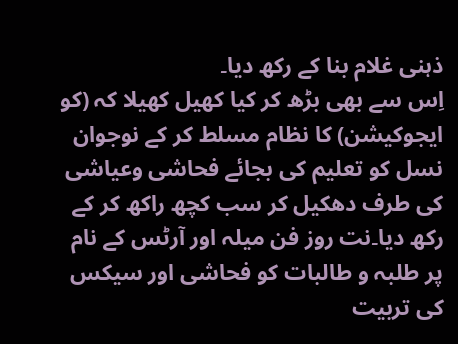ذہنی غلام بنا کے رکھ دیا۔
اِس سے بھی بڑھ کر کیا کھیل کھیلا کہ (کو ایجوکیشن) کا نظام مسلط کر کے نوجوان نسل کو تعلیم کی بجائے فحاشی وعیاشی کی طرف دھکیل کر سب کچھ راکھ کر کے رکھ دیا۔نت روز فن میلہ اور آرٹس کے نام پر طلبہ و طالبات کو فحاشی اور سیکس کی تربیت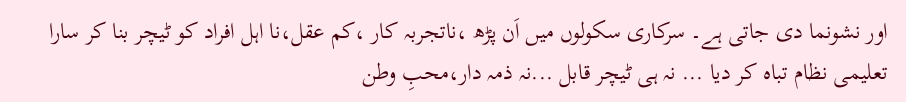اور نشونما دی جاتی ہے۔ سرکاری سکولوں میں اَن پڑھ ،ناتجربہ کار ،کم عقل،نا اہل افراد کو ٹیچر بنا کر سارا تعلیمی نظام تباہ کر دیا ... نہ ہی ٹیچر قابل ...نہ ذمہ دار،محبِ وطن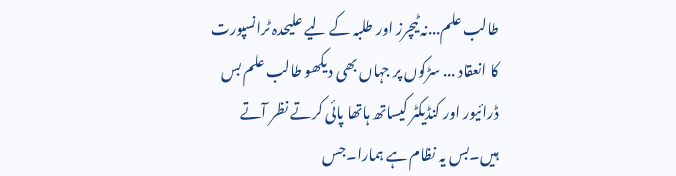طالب علم...نہ ٹیچرز اور طلبہ کے لیے علیحدہ ٹرانسپورت کا انعقاد ... سڑکوں پر جہاں بھی دیکھو طالب علم بس ڈرائیور اور کنڈیکٹر کیساتھ ہاتھا پائی کرتے نظر آتے ہیں۔بس یہ نظام ہے ہمارا۔جس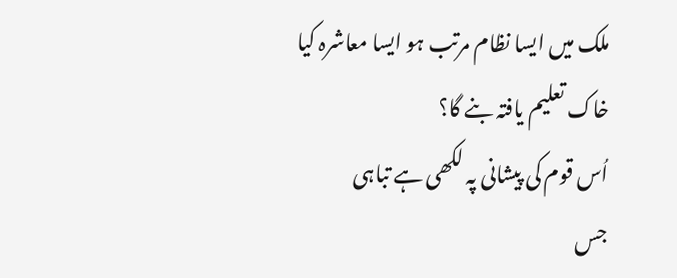ملک میں ایسا نظام مرتب ہو ایسا معاشرہ کیا خاک تعلیم یافتہ بنے گا؟
اُس قوم کی پیشانی پہ لکھی ہے تباہی
جس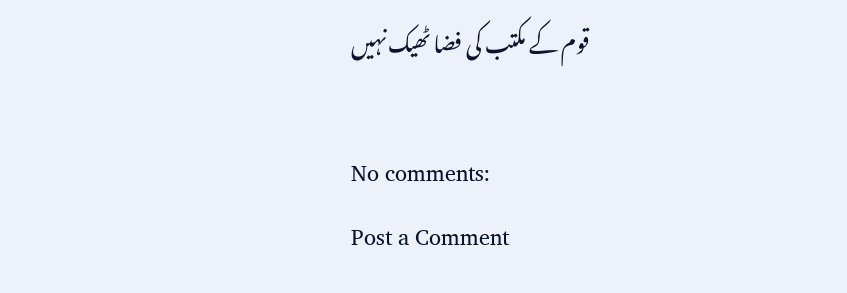قوم کے مکتب کی فضا ٹھیک نہیں

No comments:
Post a Comment